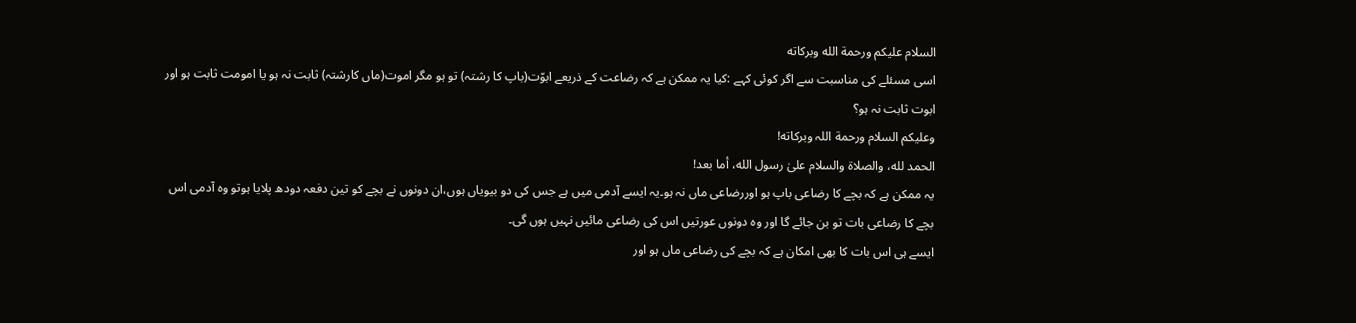السلام عليكم ورحمة الله وبركاته
اسی مسئلے کی مناسبت سے اگر کوئی کہے :کیا یہ ممکن ہے کہ رضاعت کے ذریعے ابوّت(باپ کا رشتہ) تو ہو مگر اموت(ماں کارشتہ) ثابت نہ ہو یا امومت ثابت ہو اور ابوت ثابت نہ ہو؟
وعلیکم السلام ورحمة اللہ وبرکاته!
الحمد لله، والصلاة والسلام علىٰ رسول الله، أما بعد!
یہ ممکن ہے کہ بچے کا رضاعی باپ ہو اوررضاعی ماں نہ ہو۔یہ ایسے آدمی میں ہے جس کی دو بیویاں ہوں،ان دونوں نے بچے کو تین دفعہ دودھ پلایا ہوتو وہ آدمی اس بچے کا رضاعی بات تو بن جائے گا اور وہ دونوں عورتیں اس کی رضاعی مائیں نہیں ہوں گی۔
ایسے ہی اس بات کا بھی امکان ہے کہ بچے کی رضاعی ماں ہو اور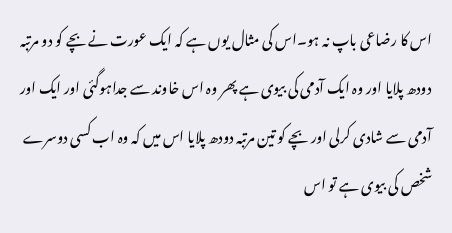اس کا رضاعی باپ نہ ہو۔اس کی مثال یوں ہے کہ ایک عورت نے بچے کو دو مرتبہ دودھ پلایا اور وہ ایک آدمی کی بیوی ہے پھر وہ اس خاوند سے جداہوگئی اور ایک اور آدمی سے شادی کرلی اور بچے کو تین مرتبہ دودھ پلایا اس میں کہ وہ اب کسی دوسرے شخص کی بیوی ہے تو اس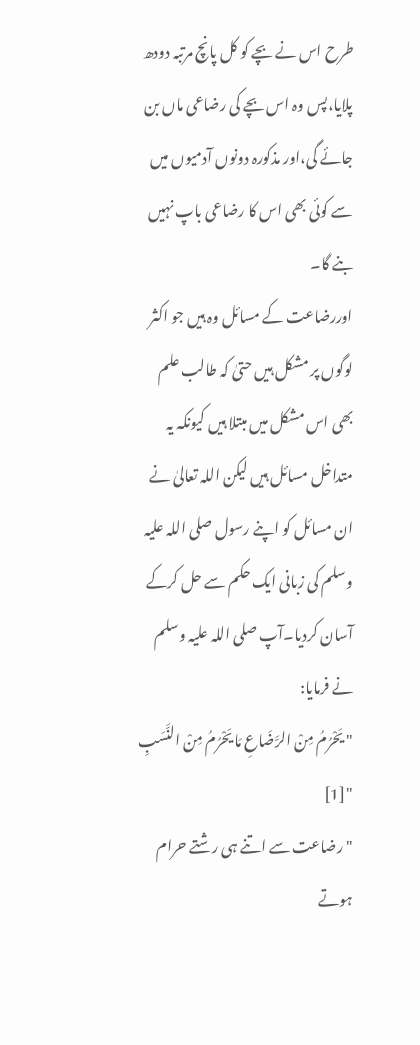طرح اس نے بچے کو کل پانچ مرتبہ دودھ پلایا،پس وہ اس بچے کی رضاعی ماں بن جائے گی،اور مذکورہ دونوں آدمیوں میں سے کوئی بھی اس کا رضاعی باپ نہیں بنے گا۔
اوررضاعت کے مسائل وہ ہیں جو اکثر لوگوں پر مشکل ہیں حتیٰ کہ طالب علم بھی اس مشکل میں مبتلا ہیں کیونکہ یہ متداخل مسائل ہیں لیکن اللہ تعالیٰ نے ان مسائل کو اپنے رسول صلی اللہ علیہ وسلم کی زبانی ایک حکم سے حل کرکے آسان کردیا۔آپ صلی اللہ علیہ وسلم نے فرمایا:
" يَحْرُمُ مِنْ الرَّضَاعِ مَا يَحْرُمُ مِنْ النَّسَبِ "[1]
"رضاعت سے اتنے ہی رشتے حرام ہوتے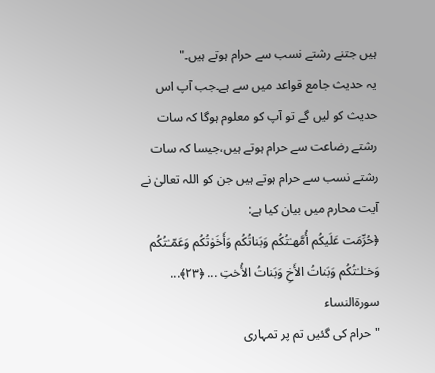ہیں جتنے رشتے نسب سے حرام ہوتے ہیں۔"
یہ حدیث جامع قواعد میں سے ہے۔جب آپ اس حدیث کو لیں گے تو آپ کو معلوم ہوگا کہ سات رشتے رضاعت سے حرام ہوتے ہیں،جیسا کہ سات رشتے نسب سے حرام ہوتے ہیں جن کو اللہ تعالیٰ نے آیت محارم میں بیان کیا ہے:
﴿حُرِّمَت عَلَيكُم أُمَّهـٰتُكُم وَبَناتُكُم وَأَخَوٰتُكُم وَعَمّـٰتُكُم وَخـٰلـٰتُكُم وَبَناتُ الأَخِ وَبَناتُ الأُختِ ... ﴿٢٣﴾... سورةالنساء
"حرام کی گئیں تم پر تمہاری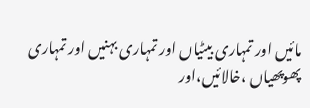مائیں اور تمہاری بیٹیاں اور تمہاری بہنیں اور تمہاری پھوپھیاں ،خالائیں،اور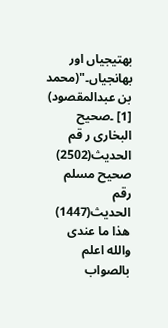بھتیجیاں اور بھانجیاں۔"(محمد بن عبدالمقصود)
[1] ۔صحیح البخاری ر قم الحدیث(2502) صحیح مسلم رقم الحدیث(1447)
ھذا ما عندی والله اعلم بالصواب